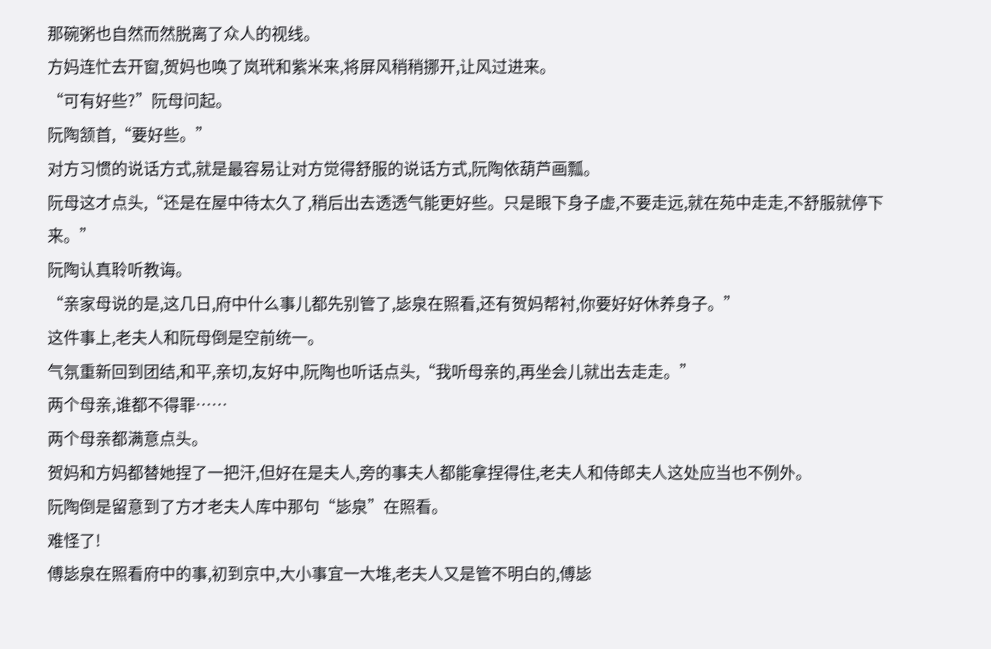那碗粥也自然而然脱离了众人的视线。
方妈连忙去开窗,贺妈也唤了岚玳和紫米来,将屏风稍稍挪开,让风过进来。
“可有好些?”阮母问起。
阮陶颔首,“要好些。”
对方习惯的说话方式,就是最容易让对方觉得舒服的说话方式,阮陶依葫芦画瓢。
阮母这才点头,“还是在屋中待太久了,稍后出去透透气能更好些。只是眼下身子虚,不要走远,就在苑中走走,不舒服就停下来。”
阮陶认真聆听教诲。
“亲家母说的是,这几日,府中什么事儿都先别管了,毖泉在照看,还有贺妈帮衬,你要好好休养身子。”
这件事上,老夫人和阮母倒是空前统一。
气氛重新回到团结,和平,亲切,友好中,阮陶也听话点头,“我听母亲的,再坐会儿就出去走走。”
两个母亲,谁都不得罪……
两个母亲都满意点头。
贺妈和方妈都替她捏了一把汗,但好在是夫人,旁的事夫人都能拿捏得住,老夫人和侍郎夫人这处应当也不例外。
阮陶倒是留意到了方才老夫人库中那句“毖泉”在照看。
难怪了!
傅毖泉在照看府中的事,初到京中,大小事宜一大堆,老夫人又是管不明白的,傅毖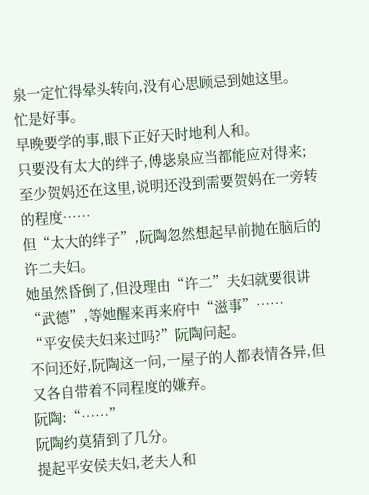泉一定忙得晕头转向,没有心思顾忌到她这里。
忙是好事。
早晚要学的事,眼下正好天时地利人和。
只要没有太大的绊子,傅毖泉应当都能应对得来;至少贺妈还在这里,说明还没到需要贺妈在一旁转的程度……
但“太大的绊子”,阮陶忽然想起早前抛在脑后的许二夫妇。
她虽然昏倒了,但没理由“许二”夫妇就要很讲“武德”,等她醒来再来府中“滋事”……
“平安侯夫妇来过吗?”阮陶问起。
不问还好,阮陶这一问,一屋子的人都表情各异,但又各自带着不同程度的嫌弃。
阮陶:“……”
阮陶约莫猜到了几分。
提起平安侯夫妇,老夫人和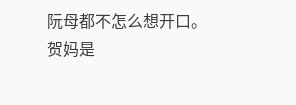阮母都不怎么想开口。
贺妈是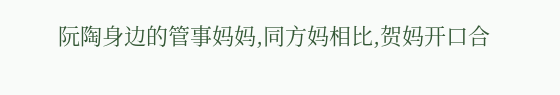阮陶身边的管事妈妈,同方妈相比,贺妈开口合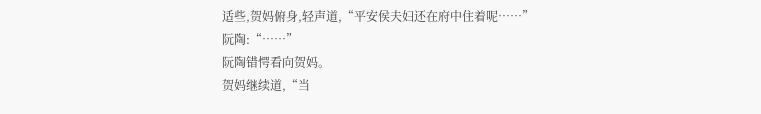适些,贺妈俯身,轻声道,“平安侯夫妇还在府中住着呢……”
阮陶:“……”
阮陶错愕看向贺妈。
贺妈继续道,“当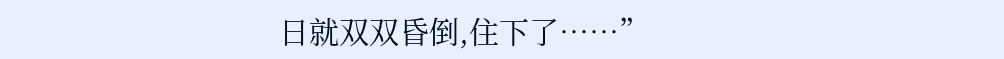日就双双昏倒,住下了……”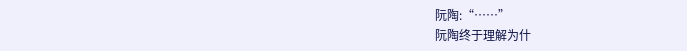阮陶:“……”
阮陶终于理解为什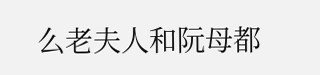么老夫人和阮母都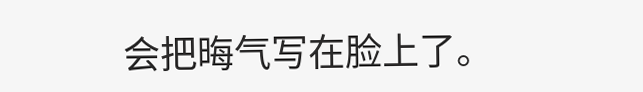会把晦气写在脸上了。